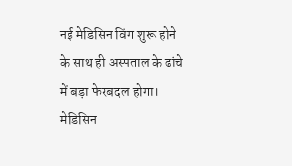नई मेडिसिन विंग शुरू होने के साथ ही अस्पताल के ढांचे में बड़ा फेरबदल होगा। मेडिसिन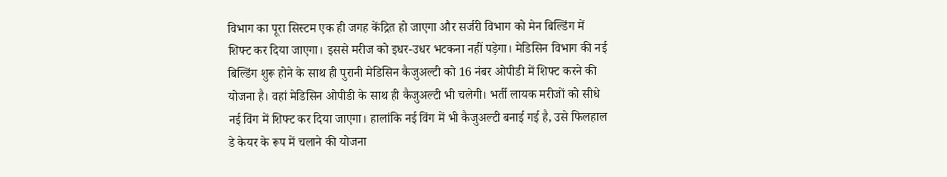विभाग का पूरा सिस्टम एक ही जगह केंद्रित हो जाएगा और सर्जरी विभाग को मेन बिल्डिंग में शिफ्ट कर दिया जाएगा। इससे मरीज को इधर-उधर भटकना नहीं पड़ेगा। मेडिसिन विभाग की नई बिल्डिंग शुरू होने के साथ ही पुरानी मेडिसिन कैजुअल्टी को 16 नंबर ओपीडी में शिफ्ट करने की योजना है। वहां मेडिसिन ओपीडी के साथ ही कैजुअल्टी भी चलेगी। भर्ती लायक मरीजों को सीधे नई विंग में शिफ्ट कर दिया जाएगा। हालांकि नई विंग में भी कैजुअल्टी बनाई गई है, उसे फिलहाल डे केयर के रूप में चलाने की योजना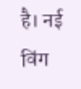है। नई विंग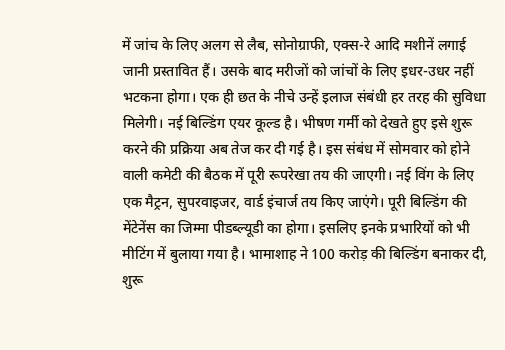में जांच के लिए अलग से लैब, सोनोग्राफी, एक्स-रे आदि मशीनें लगाई जानी प्रस्तावित हैं। उसके बाद मरीजों को जांचों के लिए इधर-उधर नहीं भटकना होगा। एक ही छत के नीचे उन्हें इलाज संबंधी हर तरह की सुविधा मिलेगी। नई बिल्डिंग एयर कूल्ड है। भीषण गर्मी को देखते हुए इसे शुरू करने की प्रक्रिया अब तेज कर दी गई है। इस संबंध में सोमवार को होने वाली कमेटी की बैठक में पूरी रूपरेखा तय की जाएगी। नई विंग के लिए एक मैट्रन, सुपरवाइजर, वार्ड इंचार्ज तय किए जाएंगे। पूरी बिल्डिंग की मेंटेनेंस का जिम्मा पीडब्ल्यूडी का होगा। इसलिए इनके प्रभारियों को भी मीटिंग में बुलाया गया है। भामाशाह ने 100 करोड़ की बिल्डिंग बनाकर दी, शुरू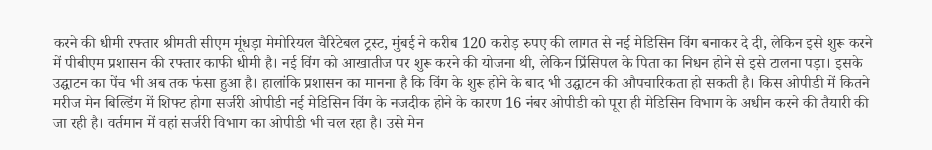करने की धीमी रफ्तार श्रीमती सीएम मूंधड़ा मेमोरियल चैरिटेबल ट्रस्ट, मुंबई ने करीब 120 करोड़ रुपए की लागत से नई मेडिसिन विंग बनाकर दे दी, लेकिन इसे शुरू करने में पीबीएम प्रशासन की रफ्तार काफी धीमी है। नई विंग को आखातीज पर शुरू करने की योजना थी, लेकिन प्रिंसिपल के पिता का निधन होने से इसे टालना पड़ा। इसके उद्घाटन का पेंच भी अब तक फंसा हुआ है। हालांकि प्रशासन का मानना है कि विंग के शुरू होने के बाद भी उद्घाटन की औपचारिकता हो सकती है। किस ओपीडी में कितने मरीज मेन बिल्डिंग में शिफ्ट होगा सर्जरी ओपीडी नई मेडिसिन विंग के नजदीक होने के कारण 16 नंबर ओपीडी को पूरा ही मेडिसिन विभाग के अधीन करने की तैयारी की जा रही है। वर्तमान में वहां सर्जरी विभाग का ओपीडी भी चल रहा है। उसे मेन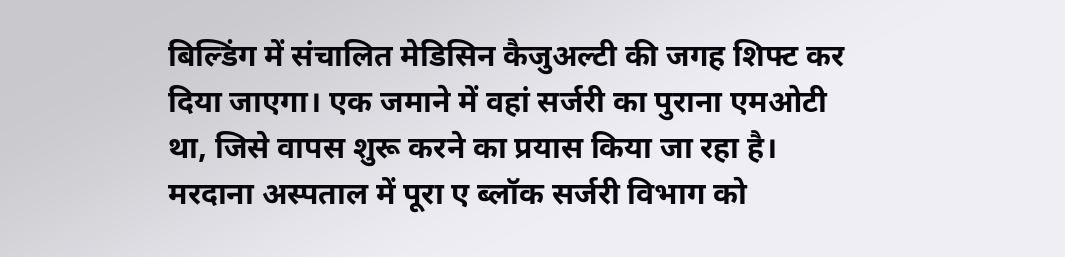बिल्डिंग में संचालित मेडिसिन कैजुअल्टी की जगह शिफ्ट कर दिया जाएगा। एक जमाने में वहां सर्जरी का पुराना एमओटी था, जिसे वापस शुरू करने का प्रयास किया जा रहा है। मरदाना अस्पताल में पूरा ए ब्लॉक सर्जरी विभाग को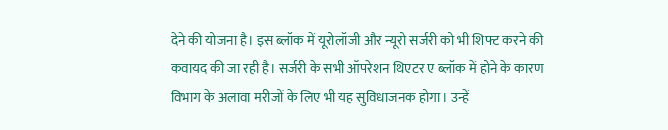देने की योजना है। इस ब्लॉक में यूरोलॉजी और न्यूरो सर्जरी को भी शिफ्ट करने की कवायद की जा रही है। सर्जरी के सभी ऑपरेशन थिएटर ए ब्लॉक में होने के कारण विभाग के अलावा मरीजों के लिए भी यह सुविधाजनक होगा। उन्हें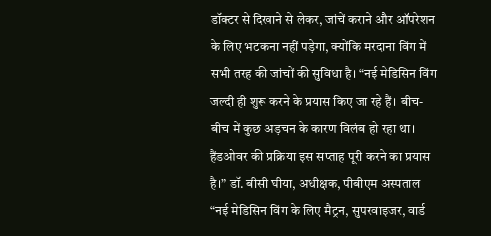डॉक्टर से दिखाने से लेकर, जांचें कराने और ऑपरेशन के लिए भटकना नहीं पड़ेगा, क्योंकि मरदाना विंग में सभी तरह की जांचों की सुविधा है। “नई मेडिसिन विंग जल्दी ही शुरू करने के प्रयास किए जा रहे हैं। बीच-बीच में कुछ अड़चन के कारण विलंब हो रहा था। हैंडओवर की प्रक्रिया इस सप्ताह पूरी करने का प्रयास है।” डॉ. बीसी घीया, अधीक्षक, पीबीएम अस्पताल “नई मेडिसिन विंग के लिए मैट्रन, सुपरवाइजर, वार्ड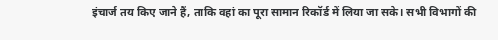इंचार्ज तय किए जाने हैं, ताकि वहां का पूरा सामान रिकॉर्ड में लिया जा सके। सभी विभागों की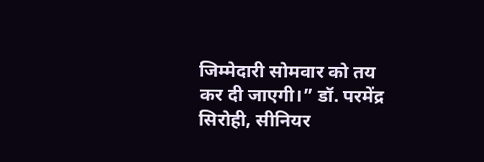जिम्मेदारी सोमवार को तय कर दी जाएगी।” डॉ. परमेंद्र सिरोही, सीनियर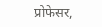प्रोफेसर,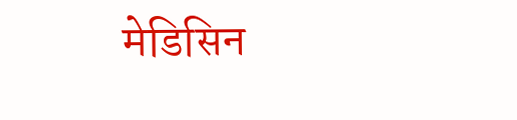मेडिसिन